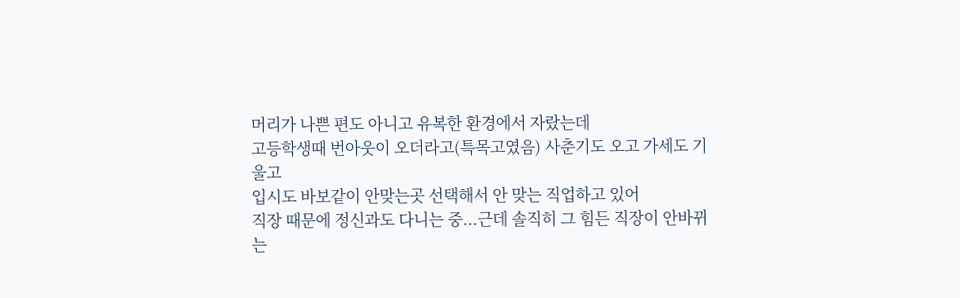머리가 나쁜 편도 아니고 유복한 환경에서 자랐는데
고등학생때 번아웃이 오더라고(특목고였음) 사춘기도 오고 가세도 기울고
입시도 바보같이 안맞는곳 선택해서 안 맞는 직업하고 있어
직장 때문에 정신과도 다니는 중...근데 솔직히 그 힘든 직장이 안바뀌는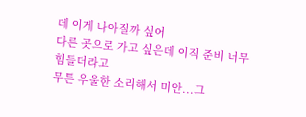데 이게 나아질까 싶어
다른 곳으로 가고 싶은데 이직 준비 너무 힘들더라고
무튼 우울한 소리해서 미안...그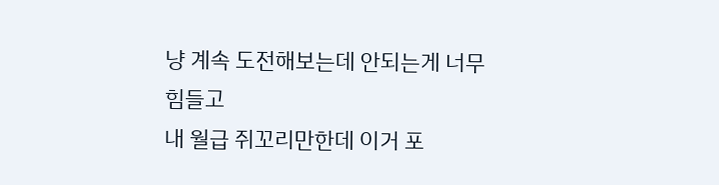냥 계속 도전해보는데 안되는게 너무 힘들고
내 월급 쥐꼬리만한데 이거 포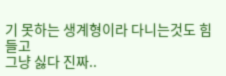기 못하는 생계형이라 다니는것도 힘들고
그냥 싫다 진짜..